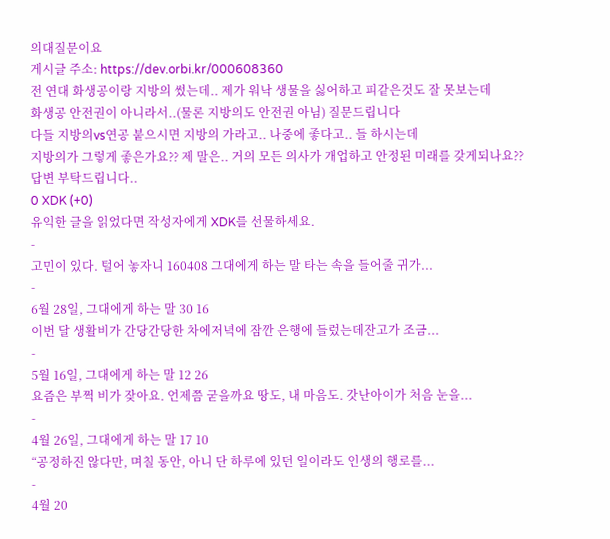의대질문이요
게시글 주소: https://dev.orbi.kr/000608360
전 연대 화생공이랑 지방의 썼는데.. 제가 워낙 생물을 싫어하고 피같은것도 잘 못보는데
화생공 안전권이 아니라서..(물론 지방의도 안전권 아님) 질문드립니다
다들 지방의vs연공 붙으시면 지방의 가라고.. 나중에 좋다고.. 들 하시는데
지방의가 그렇게 좋은가요?? 제 말은.. 거의 모든 의사가 개업하고 안정된 미래를 갖게되나요??
답변 부탁드립니다..
0 XDK (+0)
유익한 글을 읽었다면 작성자에게 XDK를 선물하세요.
-
고민이 있다. 털어 놓자니 160408 그대에게 하는 말 타는 속을 들어줄 귀가...
-
6월 28일, 그대에게 하는 말 30 16
이번 달 생활비가 간당간당한 차에저녁에 잠깐 은행에 들렀는데잔고가 조금...
-
5월 16일, 그대에게 하는 말 12 26
요즘은 부쩍 비가 잦아요. 언제쯤 굳을까요 땅도, 내 마음도. 갓난아이가 처음 눈을...
-
4월 26일, 그대에게 하는 말 17 10
“공정하진 않다만, 며칠 동안, 아니 단 하루에 있던 일이라도 인생의 행로를...
-
4월 20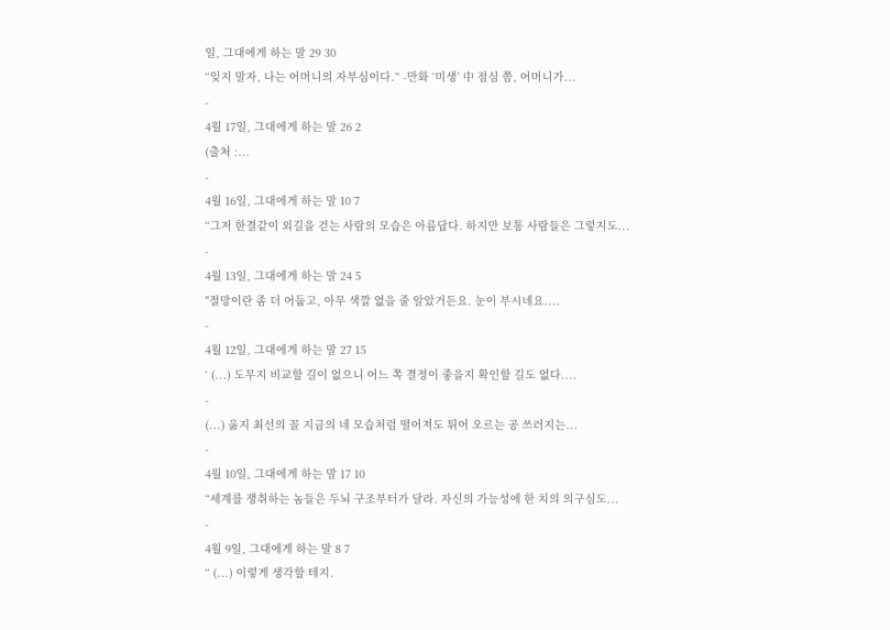일, 그대에게 하는 말 29 30
“잊지 말자, 나는 어머니의 자부심이다.“ -만화 ‘미생’ 中 점심 쯤, 어머니가...
-
4월 17일, 그대에게 하는 말 26 2
(출처 :...
-
4월 16일, 그대에게 하는 말 10 7
“그저 한결같이 외길을 걷는 사람의 모습은 아름답다. 하지만 보통 사람들은 그렇지도...
-
4월 13일, 그대에게 하는 말 24 5
"절망이란 좀 더 어둡고, 아무 색깔 없을 줄 알았거든요. 눈이 부시네요....
-
4월 12일, 그대에게 하는 말 27 15
‘ (...) 도무지 비교할 길이 없으니 어느 쪽 결정이 좋을지 확인할 길도 없다....
-
(...) 옳지 최선의 꼴 지금의 네 모습처럼 떨어져도 튀어 오르는 공 쓰러지는...
-
4월 10일, 그대에게 하는 말 17 10
“세계를 쟁취하는 놈들은 두뇌 구조부터가 달라. 자신의 가능성에 한 치의 의구심도...
-
4월 9일, 그대에게 하는 말 8 7
“ (...) 이렇게 생각할 테지.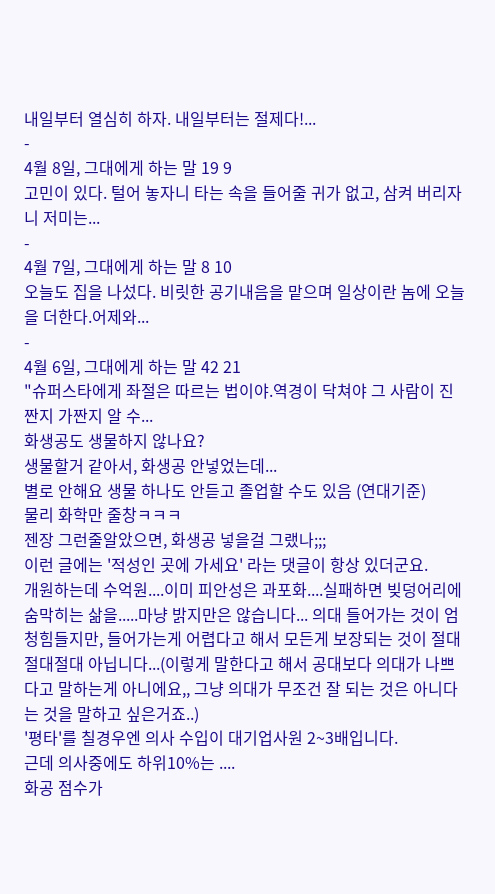내일부터 열심히 하자. 내일부터는 절제다!...
-
4월 8일, 그대에게 하는 말 19 9
고민이 있다. 털어 놓자니 타는 속을 들어줄 귀가 없고, 삼켜 버리자니 저미는...
-
4월 7일, 그대에게 하는 말 8 10
오늘도 집을 나섰다. 비릿한 공기내음을 맡으며 일상이란 놈에 오늘을 더한다.어제와...
-
4월 6일, 그대에게 하는 말 42 21
"슈퍼스타에게 좌절은 따르는 법이야.역경이 닥쳐야 그 사람이 진짠지 가짠지 알 수...
화생공도 생물하지 않나요?
생물할거 같아서, 화생공 안넣었는데...
별로 안해요 생물 하나도 안듣고 졸업할 수도 있음 (연대기준)
물리 화학만 줄창ㅋㅋㅋ
젠장 그런줄알았으면, 화생공 넣을걸 그랬나;;;
이런 글에는 '적성인 곳에 가세요' 라는 댓글이 항상 있더군요.
개원하는데 수억원....이미 피안성은 과포화....실패하면 빚덩어리에 숨막히는 삶을.....마냥 밝지만은 않습니다... 의대 들어가는 것이 엄청힘들지만, 들어가는게 어렵다고 해서 모든게 보장되는 것이 절대절대절대 아닙니다...(이렇게 말한다고 해서 공대보다 의대가 나쁘다고 말하는게 아니에요,, 그냥 의대가 무조건 잘 되는 것은 아니다는 것을 말하고 싶은거죠..)
'평타'를 칠경우엔 의사 수입이 대기업사원 2~3배입니다.
근데 의사중에도 하위10%는 ....
화공 점수가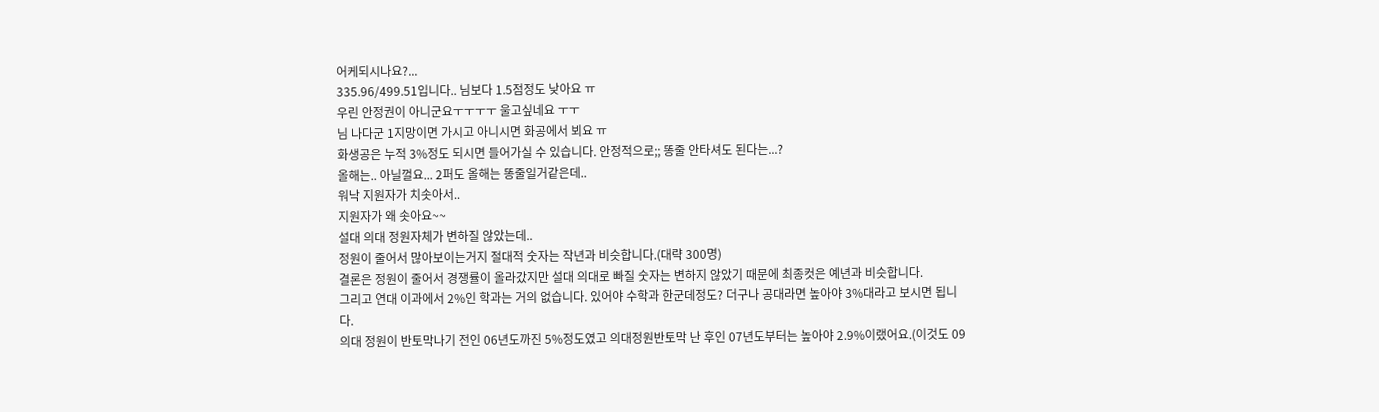어케되시나요?...
335.96/499.51입니다.. 님보다 1.5점정도 낮아요 ㅠ
우린 안정권이 아니군요ㅜㅜㅜㅜ 울고싶네요 ㅜㅜ
님 나다군 1지망이면 가시고 아니시면 화공에서 뵈요 ㅠ
화생공은 누적 3%정도 되시면 들어가실 수 있습니다. 안정적으로;; 똥줄 안타셔도 된다는...?
올해는.. 아닐껄요... 2퍼도 올해는 똥줄일거같은데..
워낙 지원자가 치솟아서..
지원자가 왜 솟아요~~
설대 의대 정원자체가 변하질 않았는데..
정원이 줄어서 많아보이는거지 절대적 숫자는 작년과 비슷합니다.(대략 300명)
결론은 정원이 줄어서 경쟁률이 올라갔지만 설대 의대로 빠질 숫자는 변하지 않았기 때문에 최종컷은 예년과 비슷합니다.
그리고 연대 이과에서 2%인 학과는 거의 없습니다. 있어야 수학과 한군데정도? 더구나 공대라면 높아야 3%대라고 보시면 됩니다.
의대 정원이 반토막나기 전인 06년도까진 5%정도였고 의대정원반토막 난 후인 07년도부터는 높아야 2.9%이랬어요.(이것도 09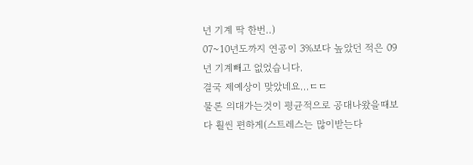년 기계 딱 한번..)
07~10년도까지 연공이 3%보다 높았던 적은 09년 기계빼고 없었습니다.
결국 제예상이 맞았네요...ㄷㄷ
물론 의대가는것이 평균적으로 공대나왔을때보다 훨씬 편하게(스트레스는 많이받는다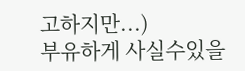고하지만...)
부유하게 사실수있을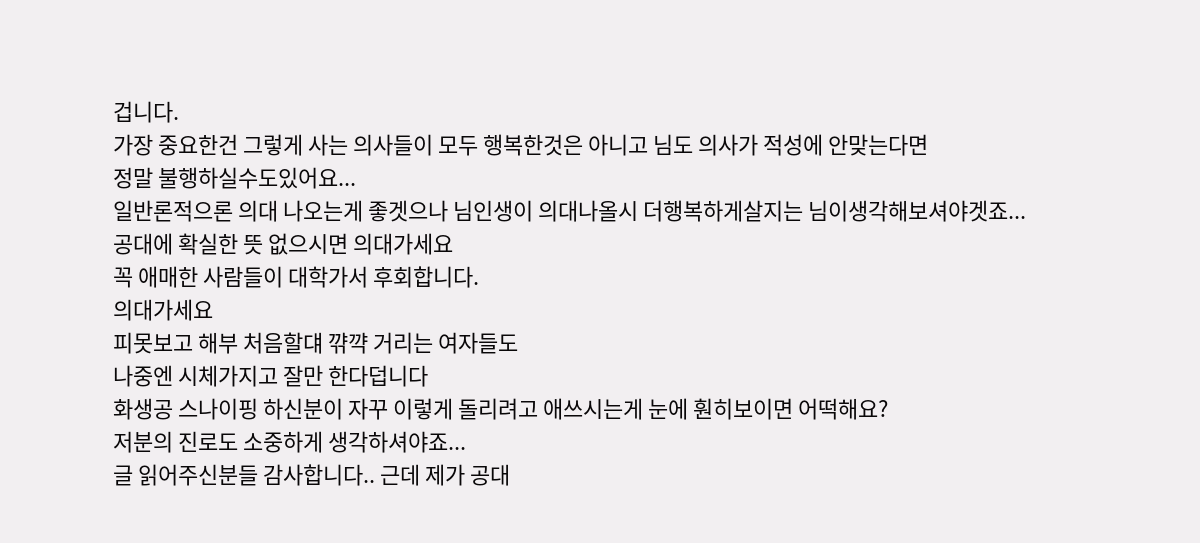겁니다.
가장 중요한건 그렇게 사는 의사들이 모두 행복한것은 아니고 님도 의사가 적성에 안맞는다면
정말 불행하실수도있어요...
일반론적으론 의대 나오는게 좋겟으나 님인생이 의대나올시 더행복하게살지는 님이생각해보셔야겟죠...
공대에 확실한 뜻 없으시면 의대가세요
꼭 애매한 사람들이 대학가서 후회합니다.
의대가세요
피못보고 해부 처음할댸 꺆꺅 거리는 여자들도
나중엔 시체가지고 잘만 한다덥니다
화생공 스나이핑 하신분이 자꾸 이렇게 돌리려고 애쓰시는게 눈에 훤히보이면 어떡해요?
저분의 진로도 소중하게 생각하셔야죠...
글 읽어주신분들 감사합니다.. 근데 제가 공대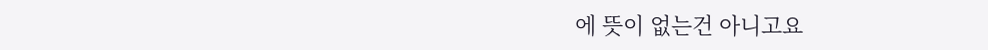에 뜻이 없는건 아니고요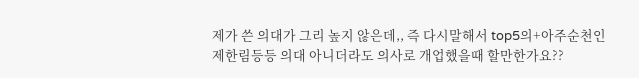제가 쓴 의대가 그리 높지 않은데,, 즉 다시말해서 top5의+아주순천인제한림등등 의대 아니더라도 의사로 개업했을때 할만한가요??